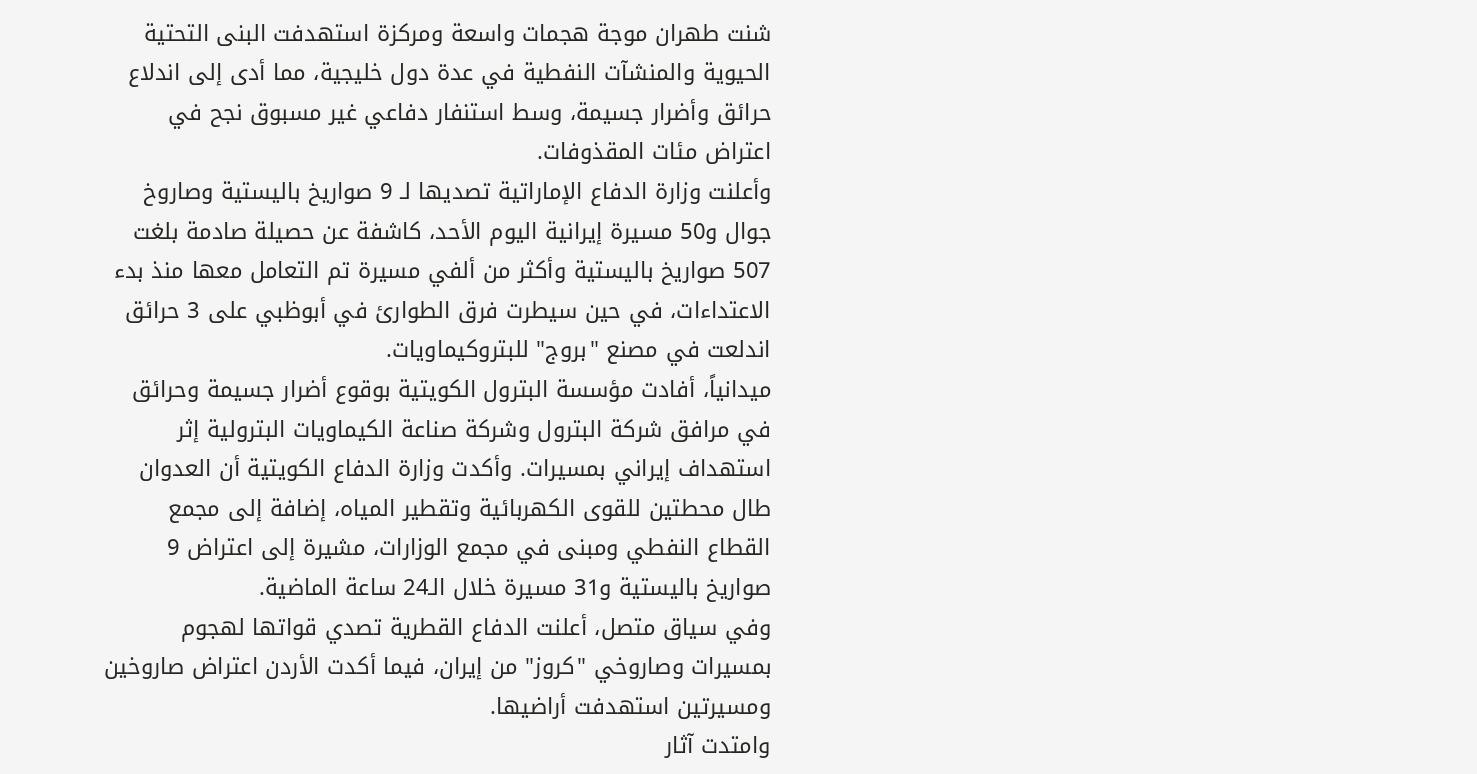شنت طهران موجة هجمات واسعة ومركزة استهدفت البنى التحتية الحيوية والمنشآت النفطية في عدة دول خليجية، مما أدى إلى اندلاع حرائق وأضرار جسيمة، وسط استنفار دفاعي غير مسبوق نجح في اعتراض مئات المقذوفات.
وأعلنت وزارة الدفاع الإماراتية تصديها لـ 9 صواريخ باليستية وصاروخ جوال و50 مسيرة إيرانية اليوم الأحد، كاشفة عن حصيلة صادمة بلغت 507 صواريخ باليستية وأكثر من ألفي مسيرة تم التعامل معها منذ بدء الاعتداءات، في حين سيطرت فرق الطوارئ في أبوظبي على 3 حرائق اندلعت في مصنع "بروج" للبتروكيماويات.
ميدانياً، أفادت مؤسسة البترول الكويتية بوقوع أضرار جسيمة وحرائق في مرافق شركة البترول وشركة صناعة الكيماويات البترولية إثر استهداف إيراني بمسيرات. وأكدت وزارة الدفاع الكويتية أن العدوان طال محطتين للقوى الكهربائية وتقطير المياه، إضافة إلى مجمع القطاع النفطي ومبنى في مجمع الوزارات، مشيرة إلى اعتراض 9 صواريخ باليستية و31 مسيرة خلال الـ24 ساعة الماضية.
وفي سياق متصل، أعلنت الدفاع القطرية تصدي قواتها لهجوم بمسيرات وصاروخي "كروز" من إيران، فيما أكدت الأردن اعتراض صاروخين ومسيرتين استهدفت أراضيها.
وامتدت آثار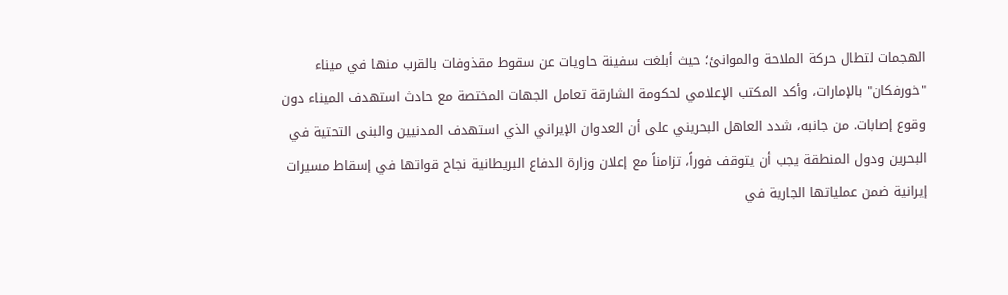الهجمات لتطال حركة الملاحة والموانئ؛ حيث أبلغت سفينة حاويات عن سقوط مقذوفات بالقرب منها في ميناء "خورفكان" بالإمارات، وأكد المكتب الإعلامي لحكومة الشارقة تعامل الجهات المختصة مع حادث استهدف الميناء دون وقوع إصابات. من جانبه، شدد العاهل البحريني على أن العدوان الإيراني الذي استهدف المدنيين والبنى التحتية في البحرين ودول المنطقة يجب أن يتوقف فوراً، تزامناً مع إعلان وزارة الدفاع البريطانية نجاح قواتها في إسقاط مسيرات إيرانية ضمن عملياتها الجارية في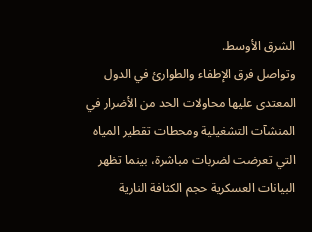الشرق الأوسط.
وتواصل فرق الإطفاء والطوارئ في الدول المعتدى عليها محاولات الحد من الأضرار في المنشآت التشغيلية ومحطات تقطير المياه التي تعرضت لضربات مباشرة، بينما تظهر البيانات العسكرية حجم الكثافة النارية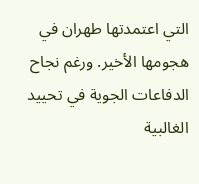التي اعتمدتها طهران في هجومها الأخير. ورغم نجاح الدفاعات الجوية في تحييد الغالبية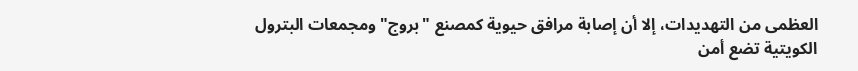العظمى من التهديدات، إلا أن إصابة مرافق حيوية كمصنع "بروج" ومجمعات البترول الكويتية تضع أمن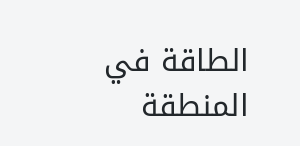الطاقة في المنطقة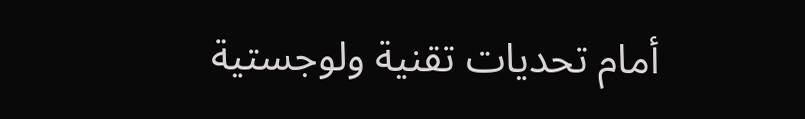أمام تحديات تقنية ولوجستية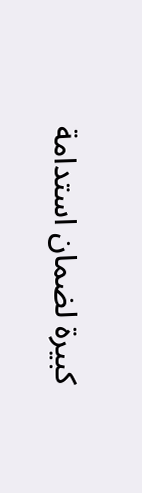كبيرة لضمان استدامة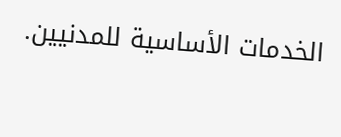الخدمات الأساسية للمدنيين.